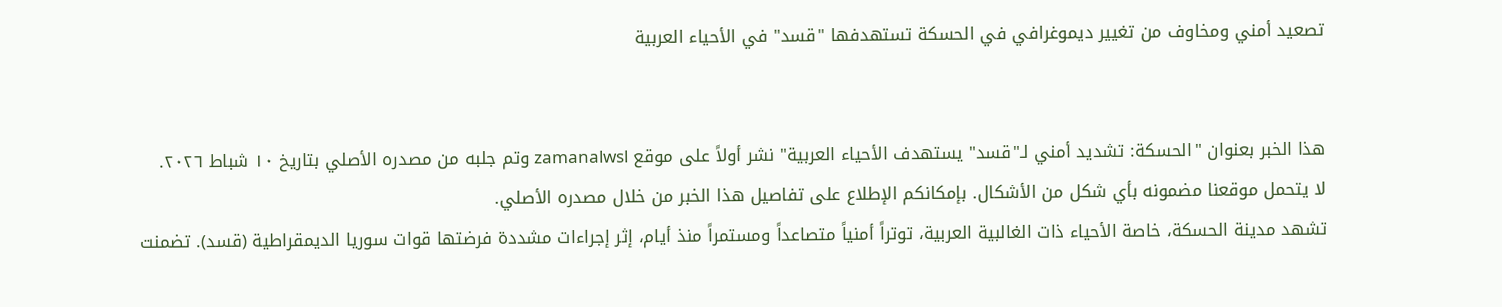تصعيد أمني ومخاوف من تغيير ديموغرافي في الحسكة تستهدفها "قسد" في الأحياء العربية


هذا الخبر بعنوان "الحسكة: تشديد أمني لـ"قسد" يستهدف الأحياء العربية" نشر أولاً على موقع zamanalwsl وتم جلبه من مصدره الأصلي بتاريخ ١٠ شباط ٢٠٢٦.
لا يتحمل موقعنا مضمونه بأي شكل من الأشكال. بإمكانكم الإطلاع على تفاصيل هذا الخبر من خلال مصدره الأصلي.
تشهد مدينة الحسكة، خاصة الأحياء ذات الغالبية العربية، توتراً أمنياً متصاعداً ومستمراً منذ أيام، إثر إجراءات مشددة فرضتها قوات سوريا الديمقراطية (قسد). تضمنت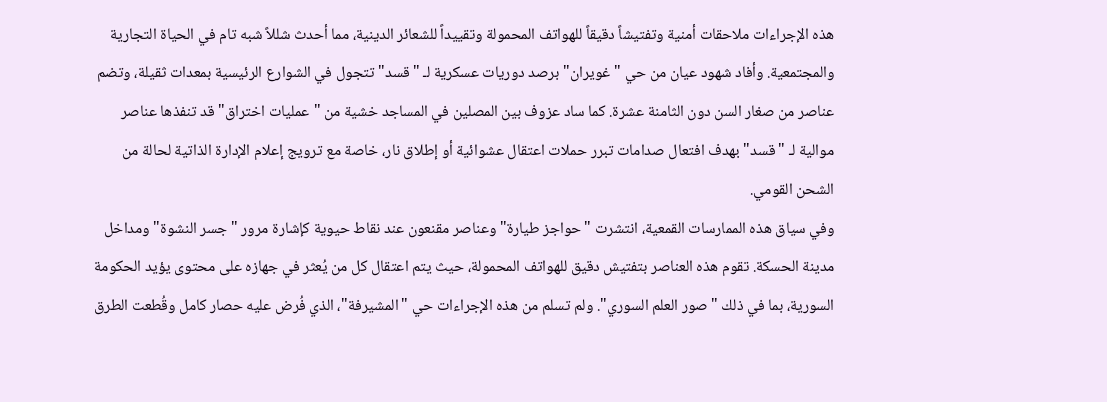هذه الإجراءات ملاحقات أمنية وتفتيشاً دقيقاً للهواتف المحمولة وتقييداً للشعائر الدينية، مما أحدث شللاً شبه تام في الحياة التجارية والمجتمعية. وأفاد شهود عيان من حي "غويران" برصد دوريات عسكرية لـ "قسد" تتجول في الشوارع الرئيسية بمعدات ثقيلة، وتضم عناصر من صغار السن دون الثامنة عشرة. كما ساد عزوف بين المصلين في المساجد خشية من "عمليات اختراق" قد تنفذها عناصر موالية لـ "قسد" بهدف افتعال صدامات تبرر حملات اعتقال عشوائية أو إطلاق نار، خاصة مع ترويج إعلام الإدارة الذاتية لحالة من الشحن القومي.
وفي سياق هذه الممارسات القمعية، انتشرت "حواجز طيارة" وعناصر مقنعون عند نقاط حيوية كإشارة مرور "جسر النشوة" ومداخل مدينة الحسكة. تقوم هذه العناصر بتفتيش دقيق للهواتف المحمولة، حيث يتم اعتقال كل من يُعثر في جهازه على محتوى يؤيد الحكومة السورية، بما في ذلك "صور العلم السوري". ولم تسلم من هذه الإجراءات حي "المشيرفة"، الذي فُرض عليه حصار كامل وقُطعت الطرق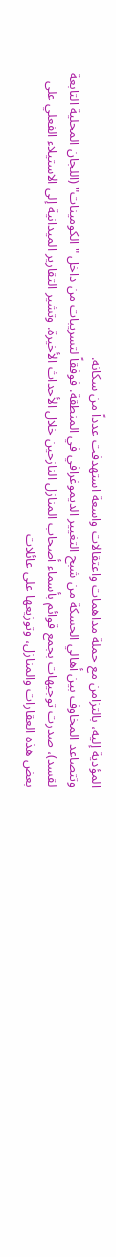المؤدية إليه، بالتزامن مع حملة مداهمات واعتقالات واسعة استهدفت عدداً من سكانه.
وتتصاعد المخاوف بين أهالي الحسكة من شبح التغيير الديموغرافي في المنطقة. فوفقاً لتسريبات من داخل "الكومينات" (اللجان المحلية التابعة لقسد)، صدرت توجيهات بجمع قوائم بأسماء أصحاب المنازل النازحين خلال الأحداث الأخيرة. وتشير التقارير الميدانية إلى الاستيلاء الفعلي على بعض هذه العقارات والمنازل، وتوزيعها على عائلات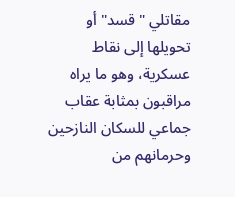مقاتلي "قسد" أو تحويلها إلى نقاط عسكرية، وهو ما يراه مراقبون بمثابة عقاب جماعي للسكان النازحين وحرمانهم من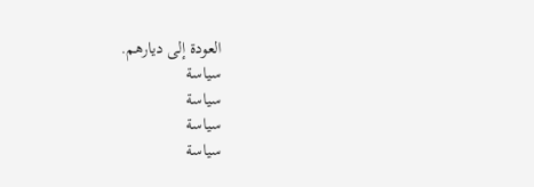العودة إلى ديارهم.
سياسة
سياسة
سياسة
سياسة